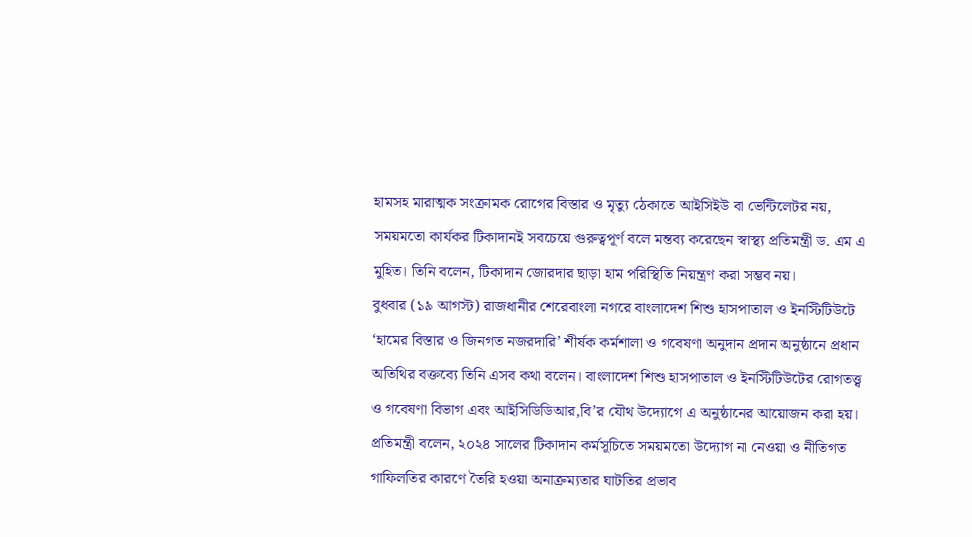হামসহ মারাত্মক সংক্রামক রোগের বিস্তার ও মৃত্যু ঠেকাতে আইসিইউ বা ভেন্টিলেটর নয়, সময়মতো কার্যকর টিকাদানই সবচেয়ে গুরুত্বপূর্ণ বলে মন্তব্য করেছেন স্বাস্থ্য প্রতিমন্ত্রী ড. এম এ মুহিত। তিনি বলেন, টিকাদান জোরদার ছাড়া হাম পরিস্থিতি নিয়ন্ত্রণ করা সম্ভব নয়।
বুধবার (১৯ আগস্ট) রাজধানীর শেরেবাংলা নগরে বাংলাদেশ শিশু হাসপাতাল ও ইনস্টিটিউটে ‘হামের বিস্তার ও জিনগত নজরদারি’ শীর্ষক কর্মশালা ও গবেষণা অনুদান প্রদান অনুষ্ঠানে প্রধান অতিথির বক্তব্যে তিনি এসব কথা বলেন। বাংলাদেশ শিশু হাসপাতাল ও ইনস্টিটিউটের রোগতত্ত্ব ও গবেষণা বিভাগ এবং আইসিডিডিআর,বি’র যৌথ উদ্যোগে এ অনুষ্ঠানের আয়োজন করা হয়।
প্রতিমন্ত্রী বলেন, ২০২৪ সালের টিকাদান কর্মসূচিতে সময়মতো উদ্যোগ না নেওয়া ও নীতিগত গাফিলতির কারণে তৈরি হওয়া অনাক্রম্যতার ঘাটতির প্রভাব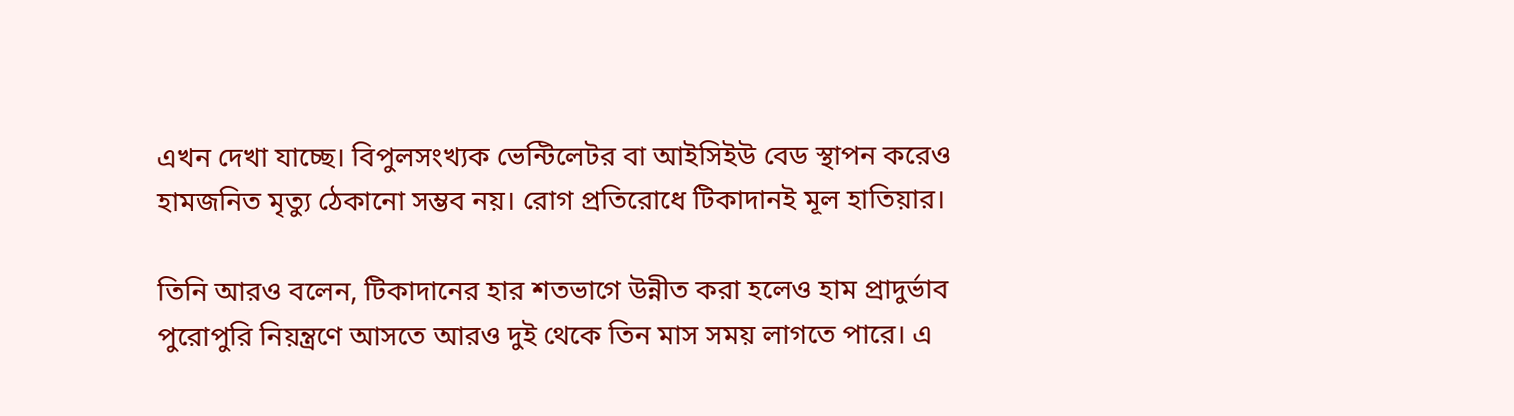এখন দেখা যাচ্ছে। বিপুলসংখ্যক ভেন্টিলেটর বা আইসিইউ বেড স্থাপন করেও হামজনিত মৃত্যু ঠেকানো সম্ভব নয়। রোগ প্রতিরোধে টিকাদানই মূল হাতিয়ার।

তিনি আরও বলেন, টিকাদানের হার শতভাগে উন্নীত করা হলেও হাম প্রাদুর্ভাব পুরোপুরি নিয়ন্ত্রণে আসতে আরও দুই থেকে তিন মাস সময় লাগতে পারে। এ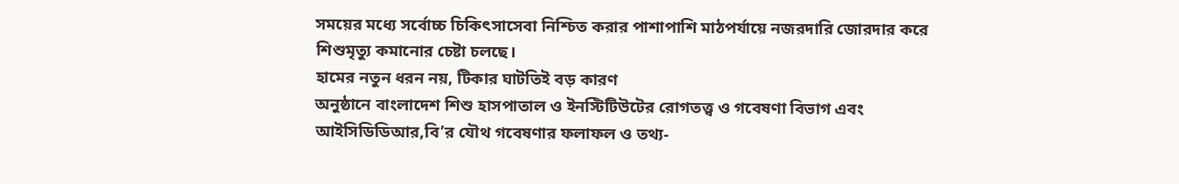সময়ের মধ্যে সর্বোচ্চ চিকিৎসাসেবা নিশ্চিত করার পাশাপাশি মাঠপর্যায়ে নজরদারি জোরদার করে শিশুমৃত্যু কমানোর চেষ্টা চলছে।
হামের নতুন ধরন নয়, টিকার ঘাটতিই বড় কারণ
অনুষ্ঠানে বাংলাদেশ শিশু হাসপাতাল ও ইনস্টিটিউটের রোগতত্ত্ব ও গবেষণা বিভাগ এবং আইসিডিডিআর,বি’র যৌথ গবেষণার ফলাফল ও তথ্য-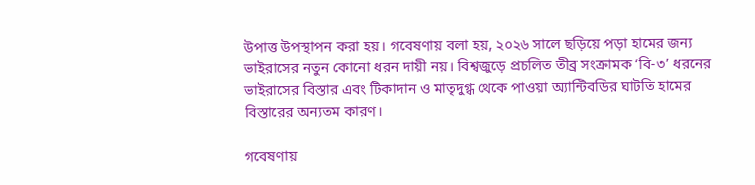উপাত্ত উপস্থাপন করা হয়। গবেষণায় বলা হয়, ২০২৬ সালে ছড়িয়ে পড়া হামের জন্য ভাইরাসের নতুন কোনো ধরন দায়ী নয়। বিশ্বজুড়ে প্রচলিত তীব্র সংক্রামক ‘বি-৩’ ধরনের ভাইরাসের বিস্তার এবং টিকাদান ও মাতৃদুগ্ধ থেকে পাওয়া অ্যান্টিবডির ঘাটতি হামের বিস্তারের অন্যতম কারণ।

গবেষণায়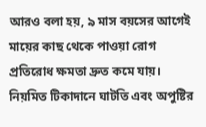আরও বলা হয়, ৯ মাস বয়সের আগেই মায়ের কাছ থেকে পাওয়া রোগ প্রতিরোধ ক্ষমতা দ্রুত কমে যায়। নিয়মিত টিকাদানে ঘাটতি এবং অপুষ্টির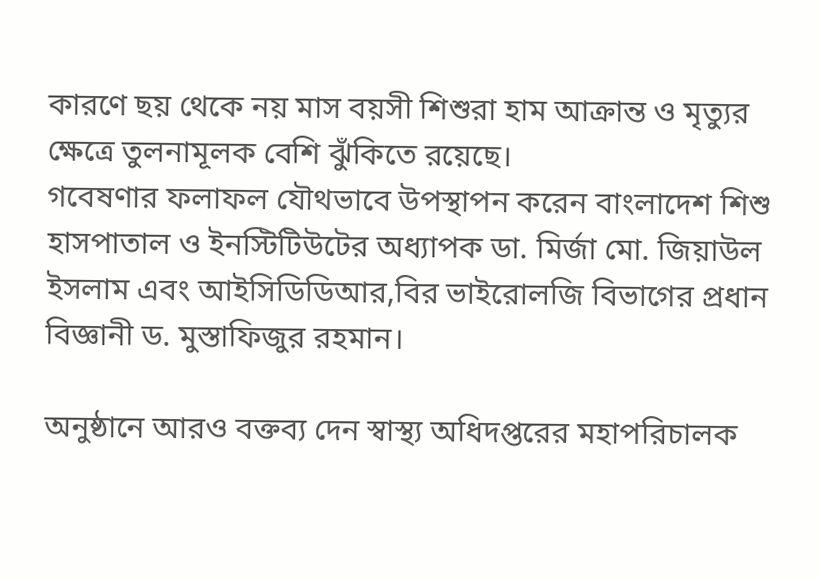কারণে ছয় থেকে নয় মাস বয়সী শিশুরা হাম আক্রান্ত ও মৃত্যুর ক্ষেত্রে তুলনামূলক বেশি ঝুঁকিতে রয়েছে।
গবেষণার ফলাফল যৌথভাবে উপস্থাপন করেন বাংলাদেশ শিশু হাসপাতাল ও ইনস্টিটিউটের অধ্যাপক ডা. মির্জা মো. জিয়াউল ইসলাম এবং আইসিডিডিআর,বির ভাইরোলজি বিভাগের প্রধান বিজ্ঞানী ড. মুস্তাফিজুর রহমান।

অনুষ্ঠানে আরও বক্তব্য দেন স্বাস্থ্য অধিদপ্তরের মহাপরিচালক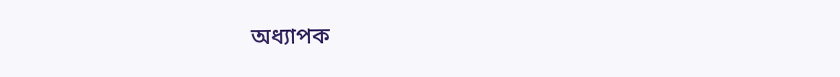অধ্যাপক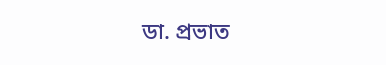ডা. প্রভাত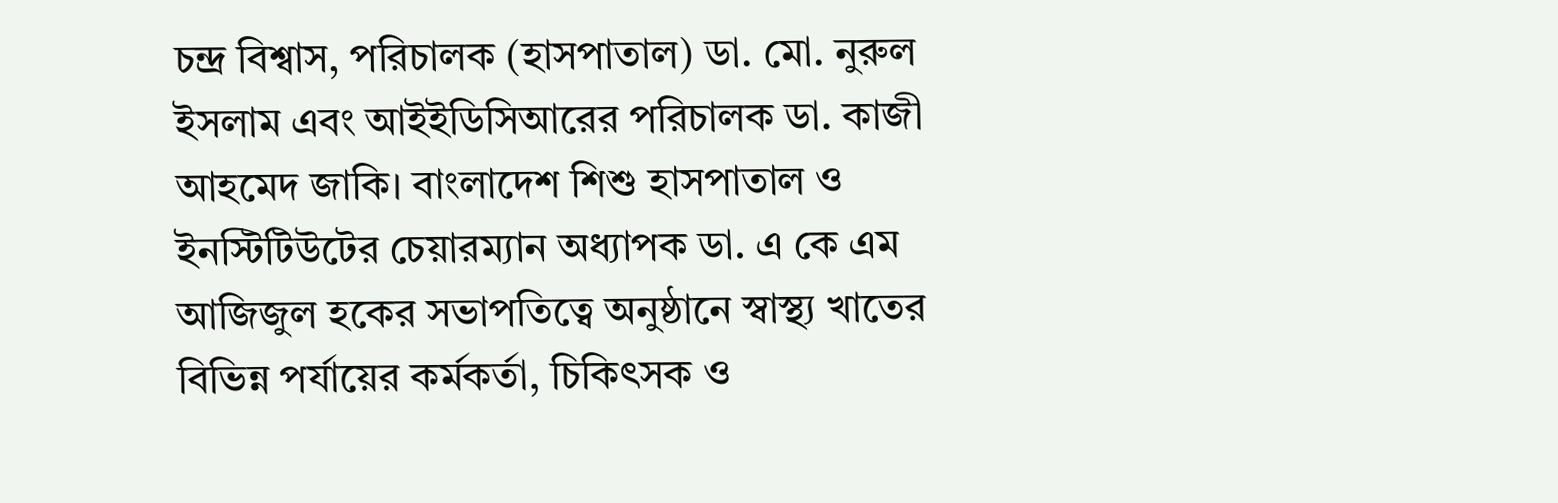চন্দ্র বিশ্বাস, পরিচালক (হাসপাতাল) ডা. মো. নুরুল ইসলাম এবং আইইডিসিআরের পরিচালক ডা. কাজী আহমেদ জাকি। বাংলাদেশ শিশু হাসপাতাল ও ইনস্টিটিউটের চেয়ারম্যান অধ্যাপক ডা. এ কে এম আজিজুল হকের সভাপতিত্বে অনুষ্ঠানে স্বাস্থ্য খাতের বিভিন্ন পর্যায়ের কর্মকর্তা, চিকিৎসক ও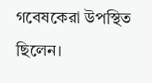গবেষকেরা উপস্থিত ছিলেন।